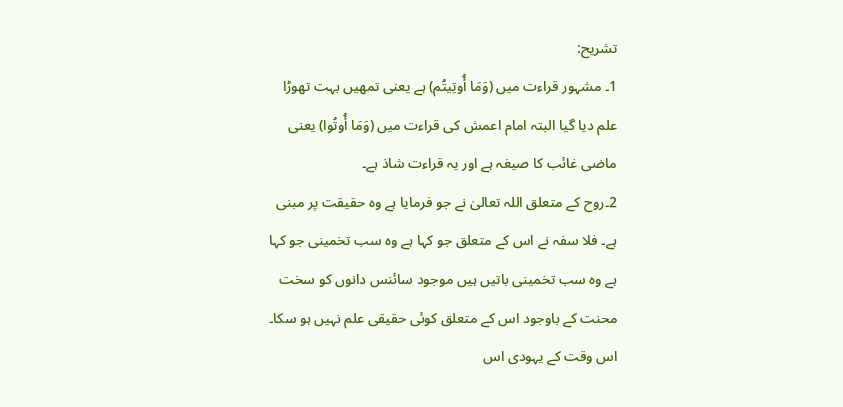تشریح:
1۔ مشہور قراءت میں (وَمَا أُوتِيتُم) ہے یعنی تمھیں بہت تھوڑا علم دیا گیا البتہ امام اعمش کی قراءت میں (وَمَا أُوتُوا) یعنی ماضی غائب کا صیغہ ہے اور یہ قراءت شاذ ہے۔
2۔روح کے متعلق اللہ تعالیٰ نے جو فرمایا ہے وہ حقیقت پر مبنی ہے۔ فلا سفہ نے اس کے متعلق جو کہا ہے وہ سب تخمینی جو کہا ہے وہ سب تخمینی باتیں ہیں موجود سائنس دانوں کو سخت محنت کے باوجود اس کے متعلق کوئی حقیقی علم نہیں ہو سکا۔ اس وقت کے یہودی اس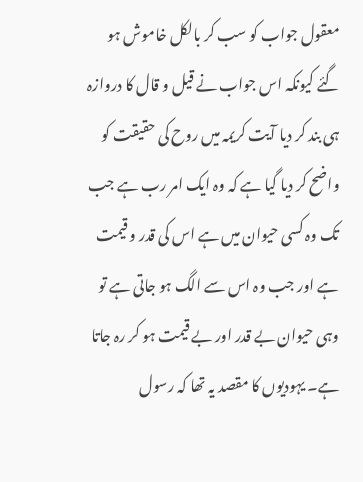معقول جواب کو سب کر بالکل خاموش ہو گئے کیونکہ اس جواب نے قیل و قال کا دروازہ ہی بند کر دیا آیت کریمہ میں روح کی حقیقت کو واضح کر دیا گیا ہے کہ وہ ایک امر رب ہے جب تک وہ کسی حیوان میں ہے اس کی قدر و قیمت ہے اور جب وہ اس سے الگ ہو جاتی ہے تو وہی حیوان بے قدر اور بے قیمت ہو کر رہ جاتا ہے۔ یہودیوں کا مقصد یہ تھا کہ رسول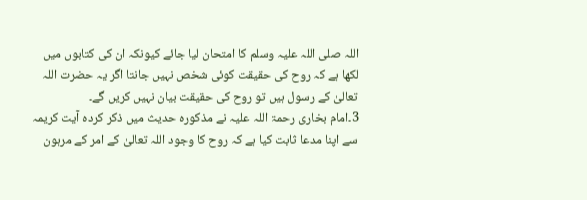اللہ صلی اللہ علیہ وسلم کا امتحان لیا جائے کیونکہ ان کی کتابوں میں لکھا ہے کہ روح کی حقیقت کوئی شخص نہیں جانتا اگر یہ حضرت اللہ تعالیٰ کے رسول ہیں تو روح کی حقیقت بیان نہیں کریں گے۔
3۔امام بخاری رحمۃ اللہ علیہ نے مذکورہ حدیث میں ذکر کردہ آیت کریمہ سے اپنا مدعا ثابت کیا ہے کہ روح کا وجود اللہ تعالیٰ کے امر کے مرہون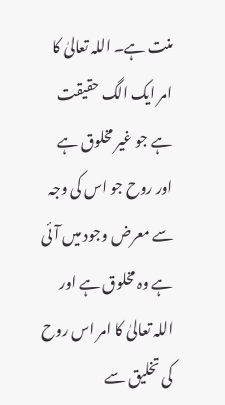منت ہے۔ اللہ تعالیٰ کا امر ایک الگ حقیقت ہے جو غیر مخلوق ہے اور روح جو اس کی وجہ سے معرض وجود میں آئی ہے وہ مخلوق ہے اور اللہ تعالیٰ کا امر اس روح کی تخلیق سے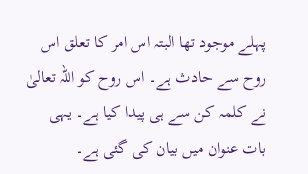پہلے موجود تھا البتہ اس امر کا تعلق اس روح سے حادث ہے۔ اس روح کو اللہ تعالیٰ نے کلمہ کن سے ہی پیدا کیا ہے۔ یہی بات عنوان میں بیان کی گئی ہے۔